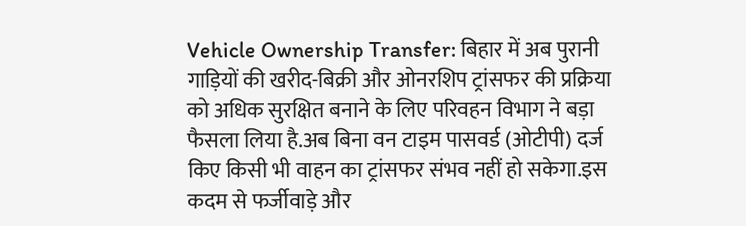Vehicle Ownership Transfer: बिहार में अब पुरानी गाड़ियों की खरीद-बिक्री और ओनरशिप ट्रांसफर की प्रक्रिया को अधिक सुरक्षित बनाने के लिए परिवहन विभाग ने बड़ा फैसला लिया है.अब बिना वन टाइम पासवर्ड (ओटीपी) दर्ज किए किसी भी वाहन का ट्रांसफर संभव नहीं हो सकेगा.इस कदम से फर्जीवाड़े और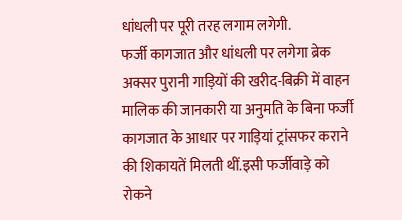धांधली पर पूरी तरह लगाम लगेगी.
फर्जी कागजात और धांधली पर लगेगा ब्रेक
अक्सर पुरानी गाड़ियों की खरीद-बिक्री में वाहन मालिक की जानकारी या अनुमति के बिना फर्जी कागजात के आधार पर गाड़ियां ट्रांसफर कराने की शिकायतें मिलती थीं.इसी फर्जीवाड़े को रोकने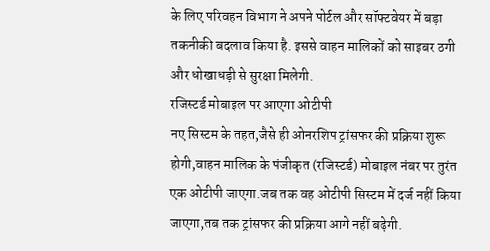के लिए परिवहन विभाग ने अपने पोर्टल और सॉफ्टवेयर में बड़ा तकनीकी बदलाव किया है. इससे वाहन मालिकों को साइबर ठगी और धोखाधड़ी से सुरक्षा मिलेगी.
रजिस्टर्ड मोबाइल पर आएगा ओटीपी
नए सिस्टम के तहत,जैसे ही ओनरशिप ट्रांसफर की प्रक्रिया शुरू होगी,वाहन मालिक के पंजीकृत (रजिस्टर्ड) मोबाइल नंबर पर तुरंत एक ओटीपी जाएगा.जब तक वह ओटीपी सिस्टम में दर्ज नहीं किया जाएगा,तब तक ट्रांसफर की प्रक्रिया आगे नहीं बढ़ेगी.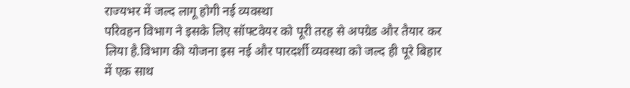राज्यभर में जल्द लागू होगी नई व्यवस्था
परिवहन विभाग ने इसके लिए सॉफ्टवेयर को पूरी तरह से अपग्रेड और तैयार कर लिया है.विभाग की योजना इस नई और पारदर्शी व्यवस्था को जल्द ही पूरे बिहार में एक साथ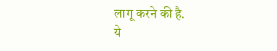लागू करने की है.
ये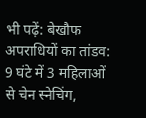भी पढ़ें: बेखौफ अपराधियों का तांडव: 9 घंटे में 3 महिलाओं से चेन स्नेचिंग,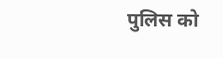पुलिस को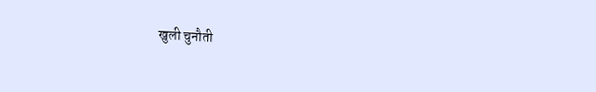खुली चुनौती